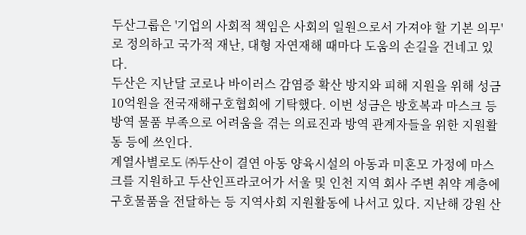두산그룹은 '기업의 사회적 책임은 사회의 일원으로서 가져야 할 기본 의무'로 정의하고 국가적 재난, 대형 자연재해 때마다 도움의 손길을 건네고 있다.
두산은 지난달 코로나 바이러스 감염증 확산 방지와 피해 지원을 위해 성금 10억원을 전국재해구호협회에 기탁했다. 이번 성금은 방호복과 마스크 등 방역 물품 부족으로 어려움을 겪는 의료진과 방역 관계자들을 위한 지원활동 등에 쓰인다.
계열사별로도 ㈜두산이 결연 아동 양육시설의 아동과 미혼모 가정에 마스크를 지원하고 두산인프라코어가 서울 및 인천 지역 회사 주변 취약 계층에 구호물품을 전달하는 등 지역사회 지원활동에 나서고 있다. 지난해 강원 산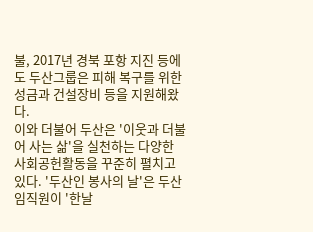불, 2017년 경북 포항 지진 등에도 두산그룹은 피해 복구를 위한 성금과 건설장비 등을 지원해왔다.
이와 더불어 두산은 '이웃과 더불어 사는 삶'을 실천하는 다양한 사회공헌활동을 꾸준히 펼치고 있다. '두산인 봉사의 날'은 두산 임직원이 '한날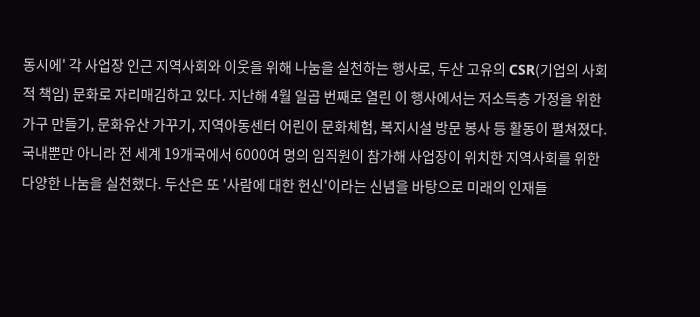동시에' 각 사업장 인근 지역사회와 이웃을 위해 나눔을 실천하는 행사로, 두산 고유의 CSR(기업의 사회적 책임) 문화로 자리매김하고 있다. 지난해 4월 일곱 번째로 열린 이 행사에서는 저소득층 가정을 위한 가구 만들기, 문화유산 가꾸기, 지역아동센터 어린이 문화체험, 복지시설 방문 봉사 등 활동이 펼쳐졌다.
국내뿐만 아니라 전 세계 19개국에서 6000여 명의 임직원이 참가해 사업장이 위치한 지역사회를 위한 다양한 나눔을 실천했다. 두산은 또 '사람에 대한 헌신'이라는 신념을 바탕으로 미래의 인재들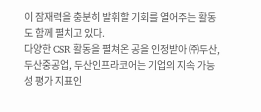이 잠재력을 충분히 발휘할 기회를 열어주는 활동도 함께 펼치고 있다.
다양한 CSR 활동을 펼쳐온 공을 인정받아 ㈜두산, 두산중공업, 두산인프라코어는 기업의 지속 가능성 평가 지표인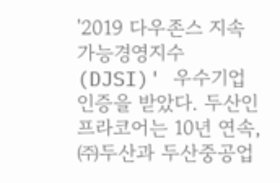'2019 다우존스 지속가능경영지수(DJSI)' 우수기업 인증을 받았다. 두산인프라코어는 10년 연속, ㈜두산과 두산중공업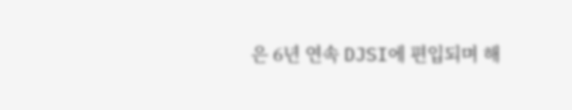은 6년 연속 DJSI에 편입되며 해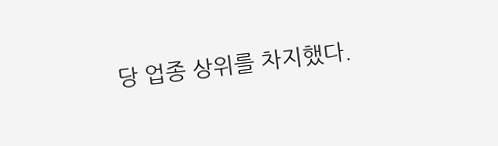당 업종 상위를 차지했다.